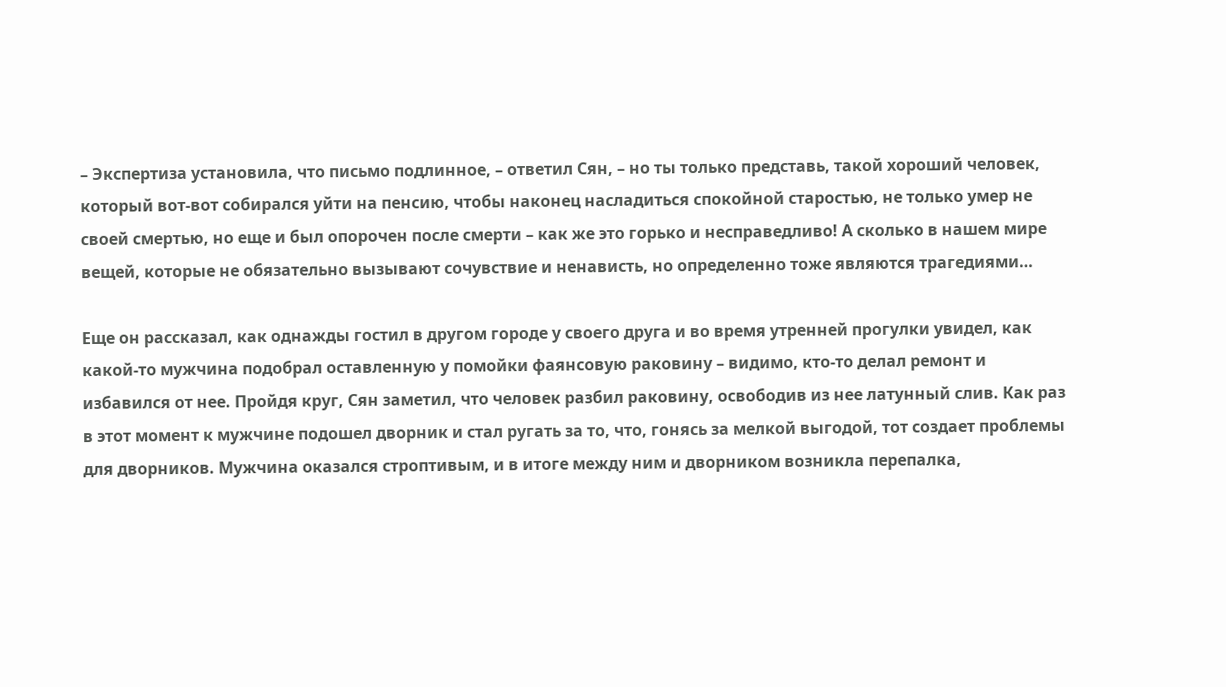– Экспертиза установила, что письмо подлинное, – ответил Сян, – но ты только представь, такой хороший человек, который вот-вот собирался уйти на пенсию, чтобы наконец насладиться спокойной старостью, не только умер не своей смертью, но еще и был опорочен после смерти – как же это горько и несправедливо! А сколько в нашем мире вещей, которые не обязательно вызывают сочувствие и ненависть, но определенно тоже являются трагедиями…

Еще он рассказал, как однажды гостил в другом городе у своего друга и во время утренней прогулки увидел, как какой-то мужчина подобрал оставленную у помойки фаянсовую раковину – видимо, кто-то делал ремонт и избавился от нее. Пройдя круг, Сян заметил, что человек разбил раковину, освободив из нее латунный слив. Как раз в этот момент к мужчине подошел дворник и стал ругать за то, что, гонясь за мелкой выгодой, тот создает проблемы для дворников. Мужчина оказался строптивым, и в итоге между ним и дворником возникла перепалка,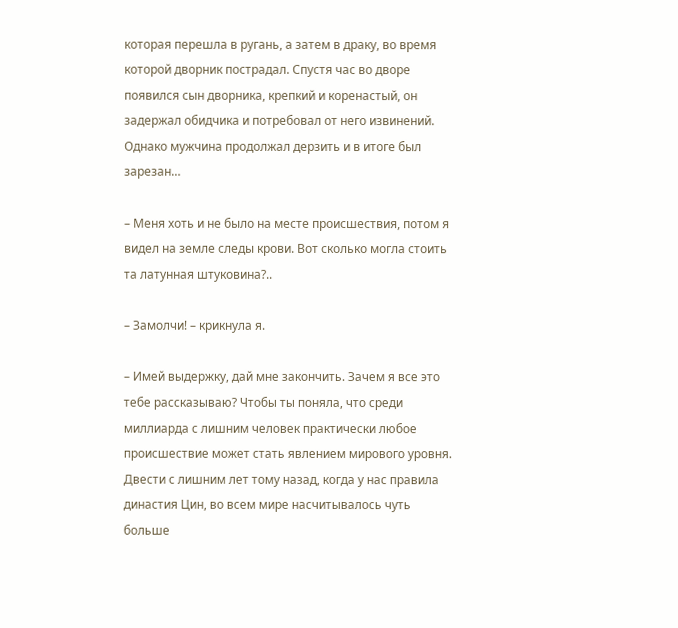которая перешла в ругань, а затем в драку, во время которой дворник пострадал. Спустя час во дворе появился сын дворника, крепкий и коренастый, он задержал обидчика и потребовал от него извинений. Однако мужчина продолжал дерзить и в итоге был зарезан…

– Меня хоть и не было на месте происшествия, потом я видел на земле следы крови. Вот сколько могла стоить та латунная штуковина?..

– Замолчи! – крикнула я.

– Имей выдержку, дай мне закончить. Зачем я все это тебе рассказываю? Чтобы ты поняла, что среди миллиарда с лишним человек практически любое происшествие может стать явлением мирового уровня. Двести с лишним лет тому назад, когда у нас правила династия Цин, во всем мире насчитывалось чуть больше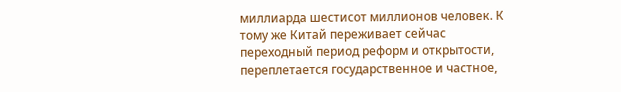миллиарда шестисот миллионов человек. К тому же Китай переживает сейчас переходный период реформ и открытости, переплетается государственное и частное,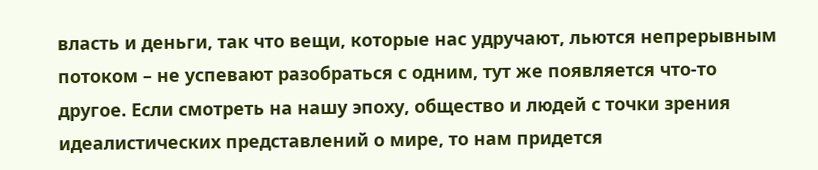власть и деньги, так что вещи, которые нас удручают, льются непрерывным потоком – не успевают разобраться с одним, тут же появляется что-то другое. Если смотреть на нашу эпоху, общество и людей с точки зрения идеалистических представлений о мире, то нам придется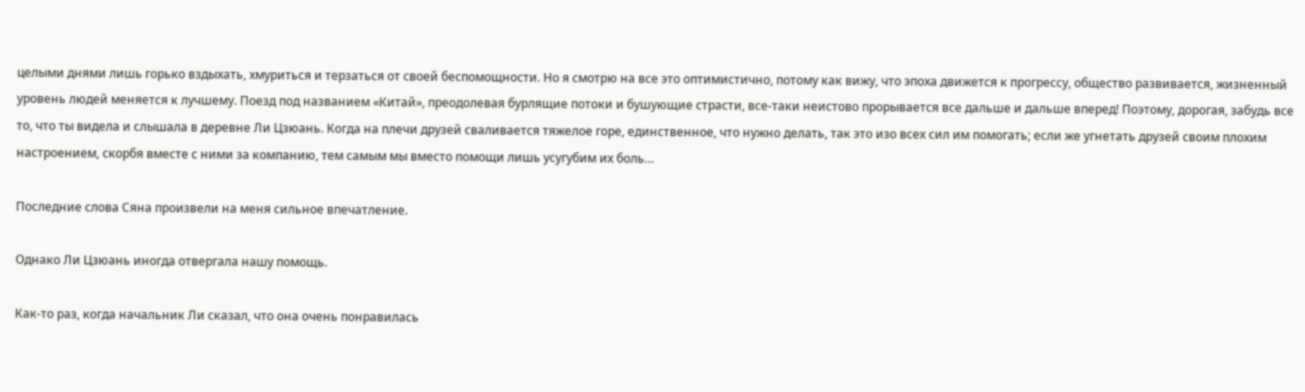целыми днями лишь горько вздыхать, хмуриться и терзаться от своей беспомощности. Но я смотрю на все это оптимистично, потому как вижу, что эпоха движется к прогрессу, общество развивается, жизненный уровень людей меняется к лучшему. Поезд под названием «Китай», преодолевая бурлящие потоки и бушующие страсти, все-таки неистово прорывается все дальше и дальше вперед! Поэтому, дорогая, забудь все то, что ты видела и слышала в деревне Ли Цзюань. Когда на плечи друзей сваливается тяжелое горе, единственное, что нужно делать, так это изо всех сил им помогать; если же угнетать друзей своим плохим настроением, скорбя вместе с ними за компанию, тем самым мы вместо помощи лишь усугубим их боль…

Последние слова Сяна произвели на меня сильное впечатление.

Однако Ли Цзюань иногда отвергала нашу помощь.

Как-то раз, когда начальник Ли сказал, что она очень понравилась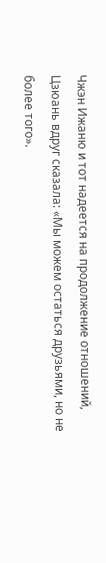Чжэн Ижаню и тот надеется на продолжение отношений, Цзюань вдруг сказала: «Мы можем остаться друзьями, но не более того».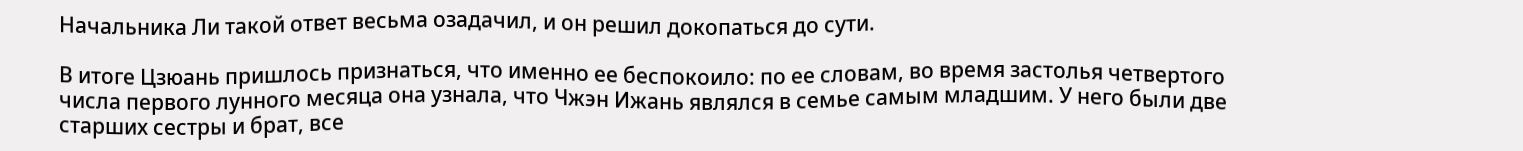Начальника Ли такой ответ весьма озадачил, и он решил докопаться до сути.

В итоге Цзюань пришлось признаться, что именно ее беспокоило: по ее словам, во время застолья четвертого числа первого лунного месяца она узнала, что Чжэн Ижань являлся в семье самым младшим. У него были две старших сестры и брат, все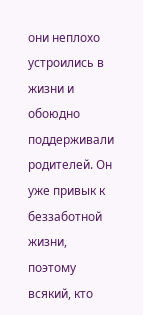они неплохо устроились в жизни и обоюдно поддерживали родителей. Он уже привык к беззаботной жизни, поэтому всякий, кто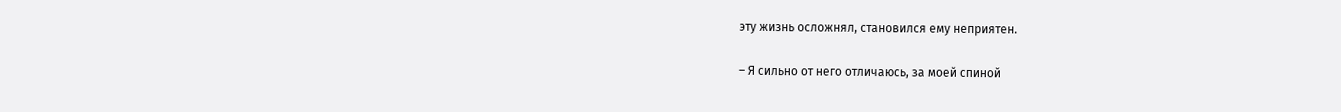эту жизнь осложнял, становился ему неприятен.

– Я сильно от него отличаюсь, за моей спиной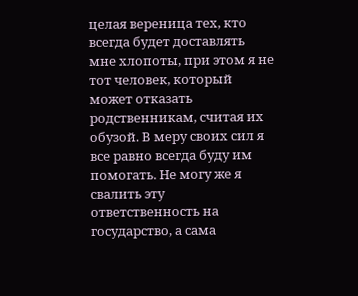целая вереница тех, кто всегда будет доставлять мне хлопоты, при этом я не тот человек, который может отказать родственникам, считая их обузой. В меру своих сил я все равно всегда буду им помогать. Не могу же я свалить эту ответственность на государство, а сама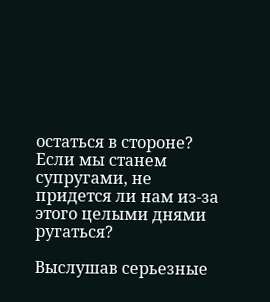остаться в стороне? Если мы станем супругами, не придется ли нам из-за этого целыми днями ругаться?

Выслушав серьезные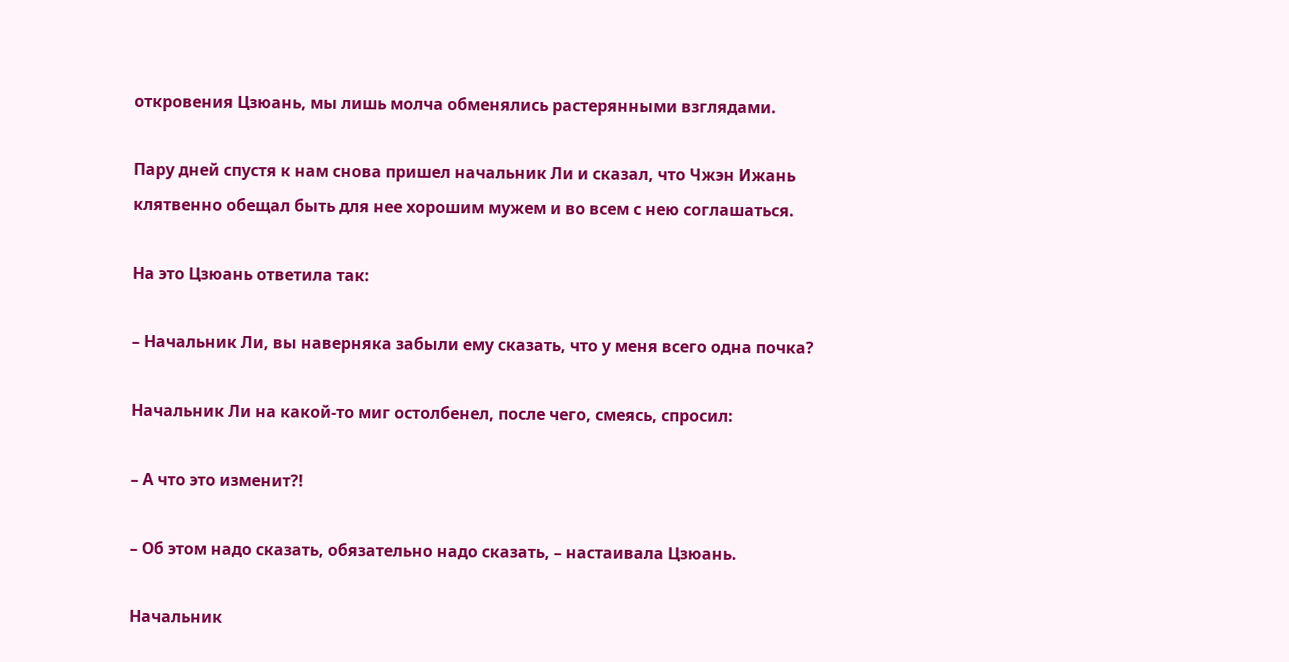откровения Цзюань, мы лишь молча обменялись растерянными взглядами.

Пару дней спустя к нам снова пришел начальник Ли и сказал, что Чжэн Ижань клятвенно обещал быть для нее хорошим мужем и во всем с нею соглашаться.

На это Цзюань ответила так:

– Начальник Ли, вы наверняка забыли ему сказать, что у меня всего одна почка?

Начальник Ли на какой-то миг остолбенел, после чего, смеясь, спросил:

– А что это изменит?!

– Об этом надо сказать, обязательно надо сказать, – настаивала Цзюань.

Начальник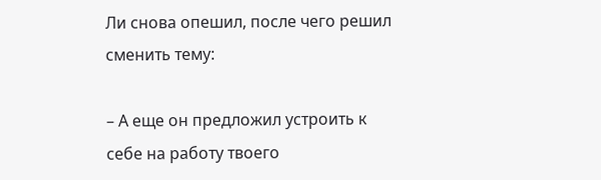Ли снова опешил, после чего решил сменить тему:

– А еще он предложил устроить к себе на работу твоего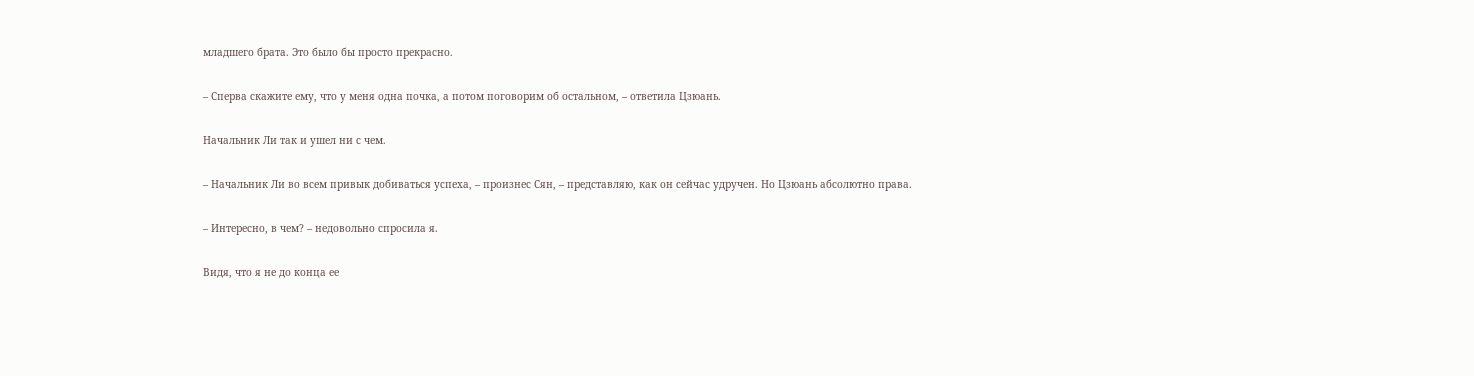младшего брата. Это было бы просто прекрасно.

– Сперва скажите ему, что у меня одна почка, а потом поговорим об остальном, – ответила Цзюань.

Начальник Ли так и ушел ни с чем.

– Начальник Ли во всем привык добиваться успеха, – произнес Сян, – представляю, как он сейчас удручен. Но Цзюань абсолютно права.

– Интересно, в чем? – недовольно спросила я.

Видя, что я не до конца ее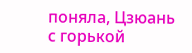поняла, Цзюань с горькой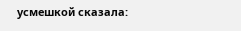усмешкой сказала: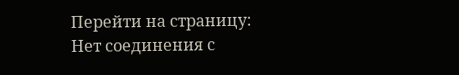Перейти на страницу:
Нет соединения с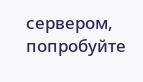сервером, попробуйте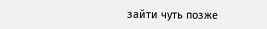зайти чуть позже